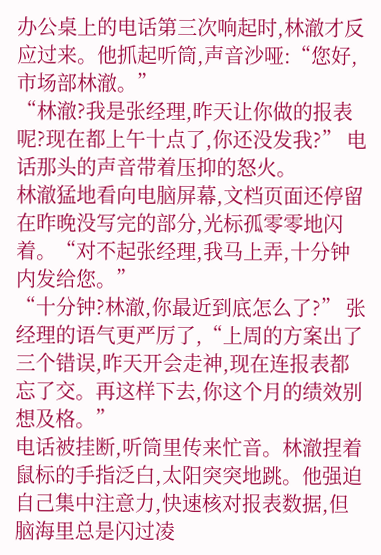办公桌上的电话第三次响起时,林澈才反应过来。他抓起听筒,声音沙哑:“您好,市场部林澈。”
“林澈?我是张经理,昨天让你做的报表呢?现在都上午十点了,你还没发我?” 电话那头的声音带着压抑的怒火。
林澈猛地看向电脑屏幕,文档页面还停留在昨晚没写完的部分,光标孤零零地闪着。“对不起张经理,我马上弄,十分钟内发给您。”
“十分钟?林澈,你最近到底怎么了?” 张经理的语气更严厉了,“上周的方案出了三个错误,昨天开会走神,现在连报表都忘了交。再这样下去,你这个月的绩效别想及格。”
电话被挂断,听筒里传来忙音。林澈捏着鼠标的手指泛白,太阳突突地跳。他强迫自己集中注意力,快速核对报表数据,但脑海里总是闪过凌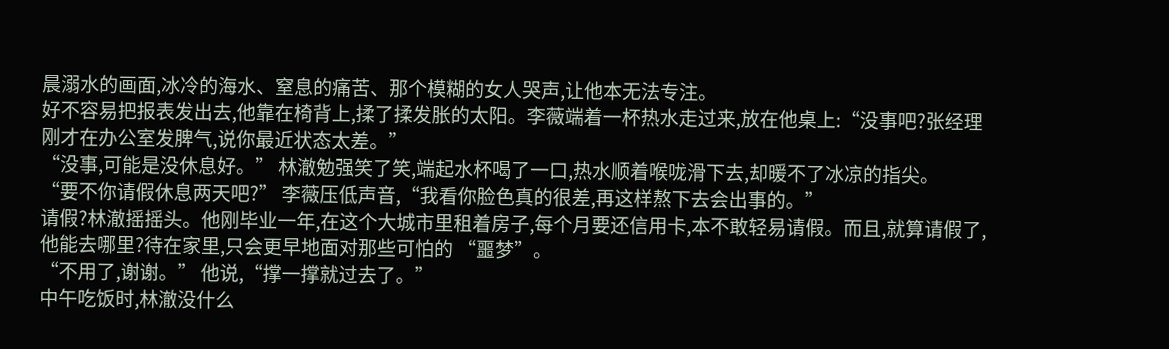晨溺水的画面,冰冷的海水、窒息的痛苦、那个模糊的女人哭声,让他本无法专注。
好不容易把报表发出去,他靠在椅背上,揉了揉发胀的太阳。李薇端着一杯热水走过来,放在他桌上:“没事吧?张经理刚才在办公室发脾气,说你最近状态太差。”
“没事,可能是没休息好。” 林澈勉强笑了笑,端起水杯喝了一口,热水顺着喉咙滑下去,却暖不了冰凉的指尖。
“要不你请假休息两天吧?” 李薇压低声音,“我看你脸色真的很差,再这样熬下去会出事的。”
请假?林澈摇摇头。他刚毕业一年,在这个大城市里租着房子,每个月要还信用卡,本不敢轻易请假。而且,就算请假了,他能去哪里?待在家里,只会更早地面对那些可怕的 “噩梦”。
“不用了,谢谢。” 他说,“撑一撑就过去了。”
中午吃饭时,林澈没什么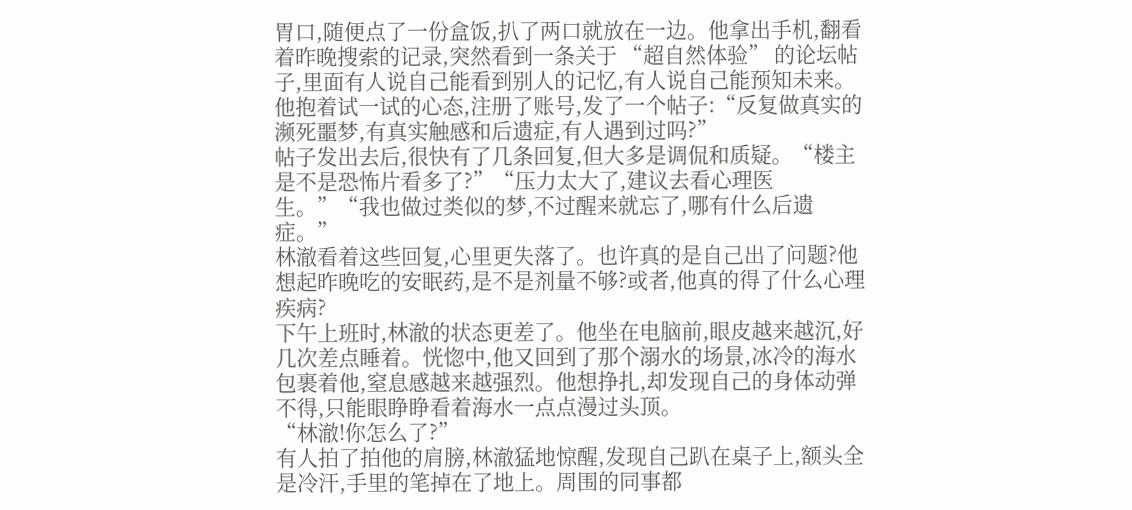胃口,随便点了一份盒饭,扒了两口就放在一边。他拿出手机,翻看着昨晚搜索的记录,突然看到一条关于 “超自然体验” 的论坛帖子,里面有人说自己能看到别人的记忆,有人说自己能预知未来。他抱着试一试的心态,注册了账号,发了一个帖子:“反复做真实的濒死噩梦,有真实触感和后遗症,有人遇到过吗?”
帖子发出去后,很快有了几条回复,但大多是调侃和质疑。“楼主是不是恐怖片看多了?”“压力太大了,建议去看心理医生。”“我也做过类似的梦,不过醒来就忘了,哪有什么后遗症。”
林澈看着这些回复,心里更失落了。也许真的是自己出了问题?他想起昨晚吃的安眠药,是不是剂量不够?或者,他真的得了什么心理疾病?
下午上班时,林澈的状态更差了。他坐在电脑前,眼皮越来越沉,好几次差点睡着。恍惚中,他又回到了那个溺水的场景,冰冷的海水包裹着他,窒息感越来越强烈。他想挣扎,却发现自己的身体动弹不得,只能眼睁睁看着海水一点点漫过头顶。
“林澈!你怎么了?”
有人拍了拍他的肩膀,林澈猛地惊醒,发现自己趴在桌子上,额头全是冷汗,手里的笔掉在了地上。周围的同事都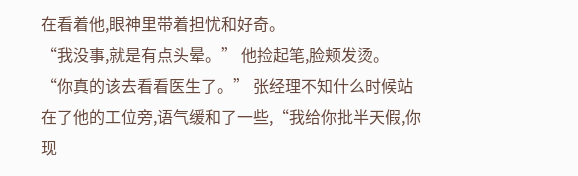在看着他,眼神里带着担忧和好奇。
“我没事,就是有点头晕。” 他捡起笔,脸颊发烫。
“你真的该去看看医生了。” 张经理不知什么时候站在了他的工位旁,语气缓和了一些,“我给你批半天假,你现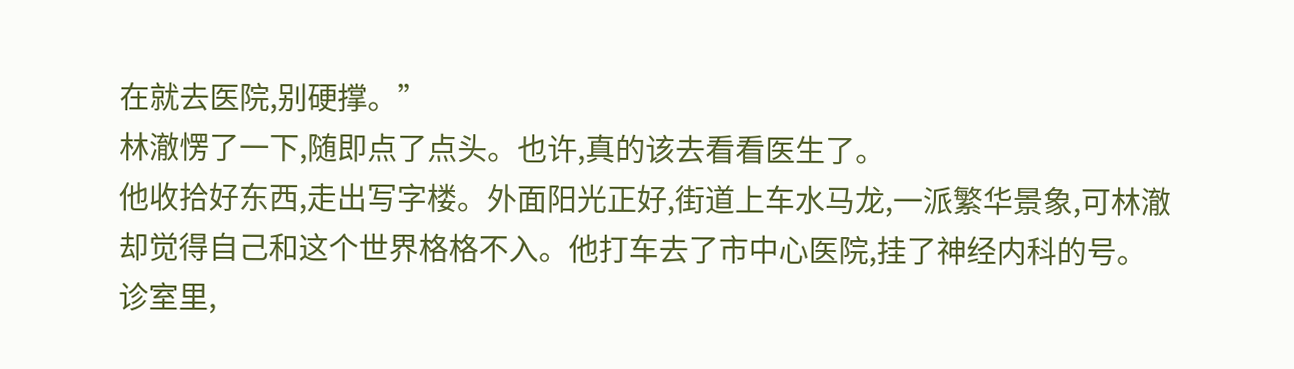在就去医院,别硬撑。”
林澈愣了一下,随即点了点头。也许,真的该去看看医生了。
他收拾好东西,走出写字楼。外面阳光正好,街道上车水马龙,一派繁华景象,可林澈却觉得自己和这个世界格格不入。他打车去了市中心医院,挂了神经内科的号。
诊室里,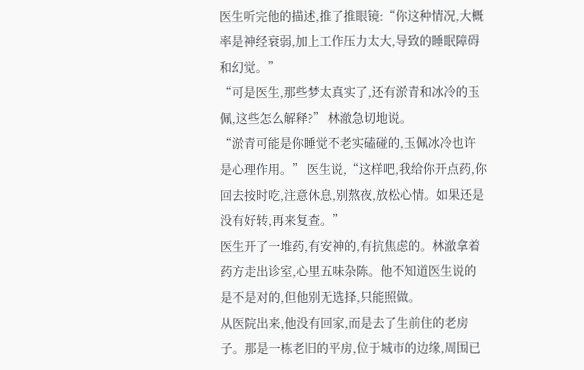医生听完他的描述,推了推眼镜:“你这种情况,大概率是神经衰弱,加上工作压力太大,导致的睡眠障碍和幻觉。”
“可是医生,那些梦太真实了,还有淤青和冰冷的玉佩,这些怎么解释?” 林澈急切地说。
“淤青可能是你睡觉不老实磕碰的,玉佩冰冷也许是心理作用。” 医生说,“这样吧,我给你开点药,你回去按时吃,注意休息,别熬夜,放松心情。如果还是没有好转,再来复查。”
医生开了一堆药,有安神的,有抗焦虑的。林澈拿着药方走出诊室,心里五味杂陈。他不知道医生说的是不是对的,但他别无选择,只能照做。
从医院出来,他没有回家,而是去了生前住的老房子。那是一栋老旧的平房,位于城市的边缘,周围已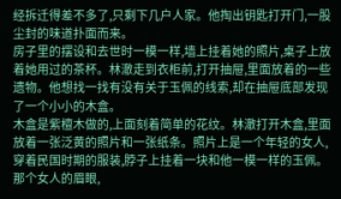经拆迁得差不多了,只剩下几户人家。他掏出钥匙打开门,一股尘封的味道扑面而来。
房子里的摆设和去世时一模一样,墙上挂着她的照片,桌子上放着她用过的茶杯。林澈走到衣柜前,打开抽屉,里面放着的一些遗物。他想找一找有没有关于玉佩的线索,却在抽屉底部发现了一个小小的木盒。
木盒是紫檀木做的,上面刻着简单的花纹。林澈打开木盒,里面放着一张泛黄的照片和一张纸条。照片上是一个年轻的女人,穿着民国时期的服装,脖子上挂着一块和他一模一样的玉佩。那个女人的眉眼,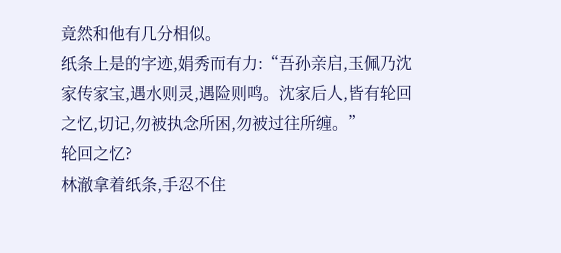竟然和他有几分相似。
纸条上是的字迹,娟秀而有力:“吾孙亲启,玉佩乃沈家传家宝,遇水则灵,遇险则鸣。沈家后人,皆有轮回之忆,切记,勿被执念所困,勿被过往所缠。”
轮回之忆?
林澈拿着纸条,手忍不住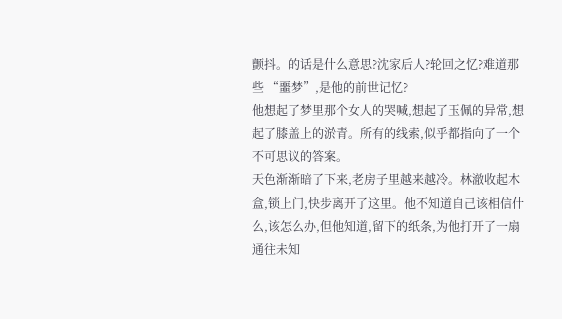颤抖。的话是什么意思?沈家后人?轮回之忆?难道那些 “噩梦”,是他的前世记忆?
他想起了梦里那个女人的哭喊,想起了玉佩的异常,想起了膝盖上的淤青。所有的线索,似乎都指向了一个不可思议的答案。
天色渐渐暗了下来,老房子里越来越冷。林澈收起木盒,锁上门,快步离开了这里。他不知道自己该相信什么,该怎么办,但他知道,留下的纸条,为他打开了一扇通往未知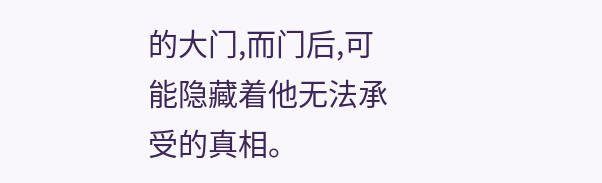的大门,而门后,可能隐藏着他无法承受的真相。